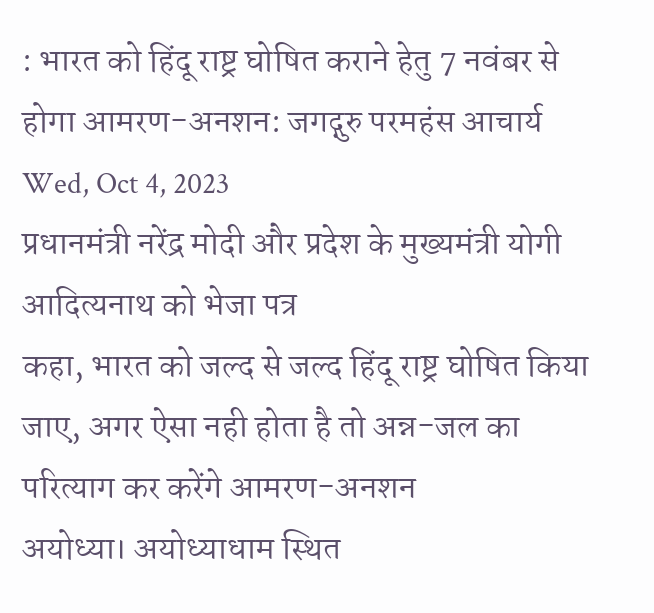: भारत को हिंदू राष्ट्र घोषित कराने हेतु 7 नवंबर से होगा आमरण-अनशन: जगद्गुरु परमहंस आचार्य
Wed, Oct 4, 2023
प्रधानमंत्री नरेंद्र मोदी और प्रदेश के मुख्यमंत्री योगी आदित्यनाथ को भेजा पत्र
कहा, भारत को जल्द से जल्द हिंदू राष्ट्र घोषित किया जाए, अगर ऐसा नही होता है तो अन्न-जल का परित्याग कर करेंगे आमरण-अनशन
अयोध्या। अयोध्याधाम स्थित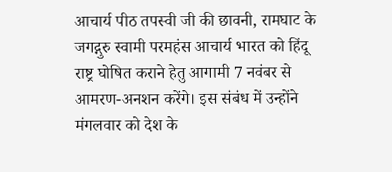आचार्य पीठ तपस्वी जी की छावनी, रामघाट के जगद्गुरु स्वामी परमहंस आचार्य भारत को हिंदू राष्ट्र घोषित कराने हेतु आगामी 7 नवंबर से आमरण-अनशन करेंगे। इस संबंध में उन्होंने मंगलवार को देश के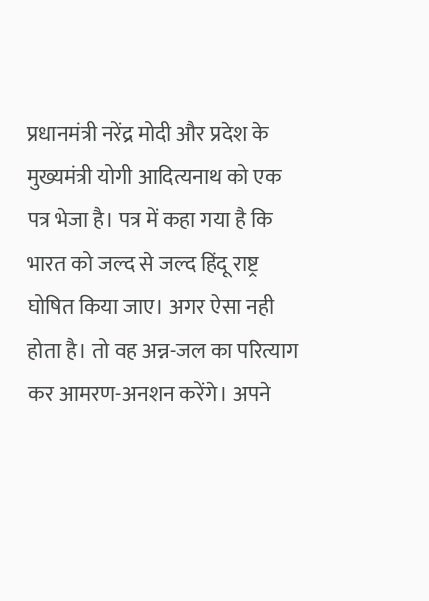प्रधानमंत्री नरेंद्र मोदी और प्रदेश के मुख्यमंत्री योगी आदित्यनाथ को एक पत्र भेजा है। पत्र में कहा गया है कि भारत को जल्द से जल्द हिंदू राष्ट्र घोषित किया जाए। अगर ऐसा नही होता है। तो वह अन्न-जल का परित्याग कर आमरण-अनशन करेंगे। अपने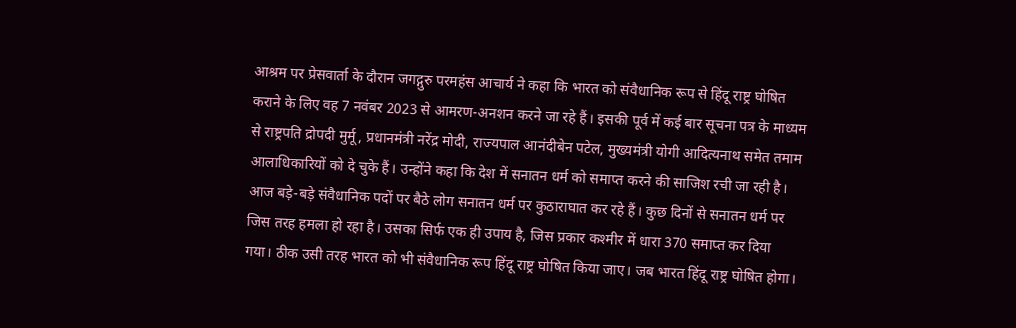आश्रम पर प्रेसवार्ता के दौरान जगद्गुरु परमहंस आचार्य ने कहा कि भारत को संवैधानिक रूप से हिंदू राष्ट्र घोषित कराने के लिए वह 7 नवंबर 2023 से आमरण-अनशन करने जा रहे हैं। इसकी पूर्व में कई बार सूचना पत्र के माध्यम से राष्ट्रपति द्रोपदी मुर्मू, प्रधानमंत्री नरेंद्र मोदी, राज्यपाल आनंदीबेन पटेल, मुख्यमंत्री योगी आदित्यनाथ समेत तमाम आलाधिकारियों को दे चुके हैं। उन्होंने कहा कि देश में सनातन धर्म को समाप्त करने की साजिश रची जा रही है। आज बड़े-बड़े संवैधानिक पदों पर बैठे लोग सनातन धर्म पर कुठाराघात कर रहे हैं। कुछ दिनों से सनातन धर्म पर जिस तरह हमला हो रहा है। उसका सिर्फ एक ही उपाय है, जिस प्रकार कश्मीर में धारा 370 समाप्त कर दिया गया। ठीक उसी तरह भारत को भी संवैधानिक रूप हिंदू राष्ट्र घोषित किया जाए। जब भारत हिंदू राष्ट्र घोषित होगा।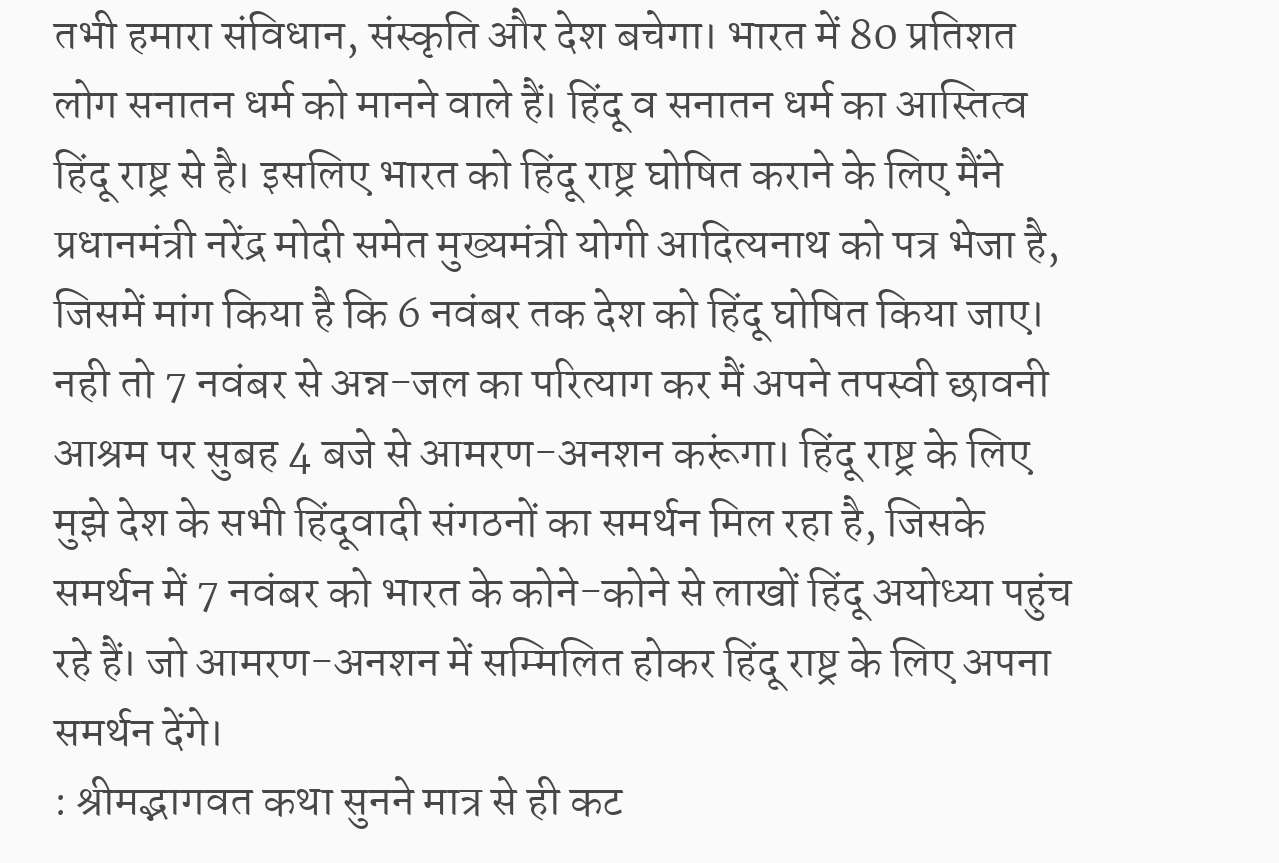तभी हमारा संविधान, संस्कृति और देश बचेगा। भारत में 80 प्रतिशत लोग सनातन धर्म को मानने वाले हैं। हिंदू व सनातन धर्म का आस्तित्व हिंदू राष्ट्र से है। इसलिए भारत को हिंदू राष्ट्र घोषित कराने के लिए मैंने प्रधानमंत्री नरेंद्र मोदी समेत मुख्यमंत्री योगी आदित्यनाथ को पत्र भेजा है, जिसमें मांग किया है कि 6 नवंबर तक देश को हिंदू घोषित किया जाए। नही तो 7 नवंबर से अन्न-जल का परित्याग कर मैं अपने तपस्वी छावनी आश्रम पर सुबह 4 बजे से आमरण-अनशन करूंगा। हिंदू राष्ट्र के लिए मुझे देश के सभी हिंदूवादी संगठनों का समर्थन मिल रहा है, जिसके समर्थन में 7 नवंबर को भारत के कोने-कोने से लाखों हिंदू अयोध्या पहुंच रहे हैं। जो आमरण-अनशन में सम्मिलित होकर हिंदू राष्ट्र के लिए अपना समर्थन देंगे।
: श्रीमद्भागवत कथा सुनने मात्र से ही कट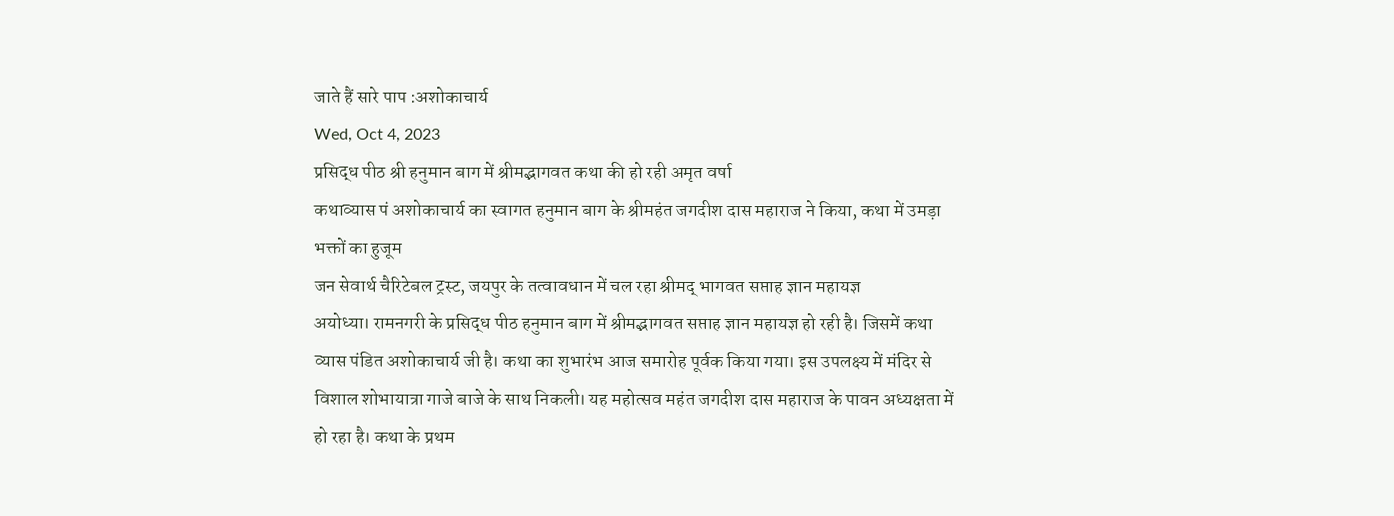जाते हैं सारे पाप :अशोकाचार्य
Wed, Oct 4, 2023
प्रसिद्ध पीठ श्री हनुमान बाग में श्रीमद्भागवत कथा की हो रही अमृत वर्षा
कथाव्यास पं अशोकाचार्य का स्वागत हनुमान बाग के श्रीमहंत जगदीश दास महाराज ने किया, कथा में उमड़ा भक्तों का हुजूम
जन सेवार्थ चैरिटेबल ट्रस्ट, जयपुर के तत्वावधान में चल रहा श्रीमद् भागवत सप्ताह ज्ञान महायज्ञ
अयोध्या। रामनगरी के प्रसिद्ध पीठ हनुमान बाग में श्रीमद्भागवत सप्ताह ज्ञान महायज्ञ हो रही है। जिसमें कथा व्यास पंडित अशोकाचार्य जी है। कथा का शुभारंभ आज समारोह पूर्वक किया गया। इस उपलक्ष्य में मंदिर से विशाल शोभायात्रा गाजे बाजे के साथ निकली। यह महोत्सव महंत जगदीश दास महाराज के पावन अध्यक्षता में हो रहा है। कथा के प्रथम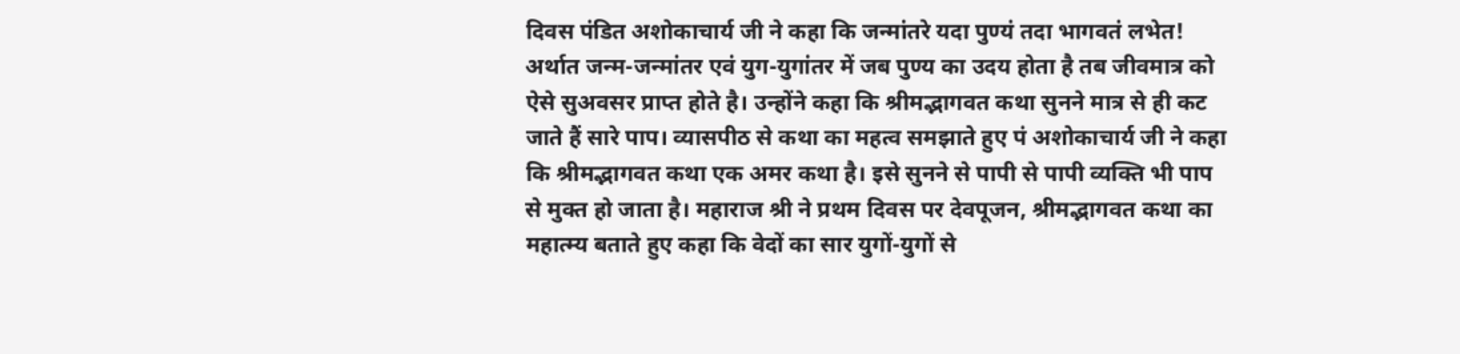दिवस पंडित अशोकाचार्य जी ने कहा कि जन्मांतरे यदा पुण्यं तदा भागवतं लभेत! अर्थात जन्म-जन्मांतर एवं युग-युगांतर में जब पुण्य का उदय होता है तब जीवमात्र को ऐसे सुअवसर प्राप्त होते है। उन्होंने कहा कि श्रीमद्भागवत कथा सुनने मात्र से ही कट जाते हैं सारे पाप। व्यासपीठ से कथा का महत्व समझाते हुए पं अशोकाचार्य जी ने कहा कि श्रीमद्भागवत कथा एक अमर कथा है। इसे सुनने से पापी से पापी व्यक्ति भी पाप से मुक्त हो जाता है। महाराज श्री ने प्रथम दिवस पर देवपूजन, श्रीमद्भागवत कथा का महात्म्य बताते हुए कहा कि वेदों का सार युगों-युगों से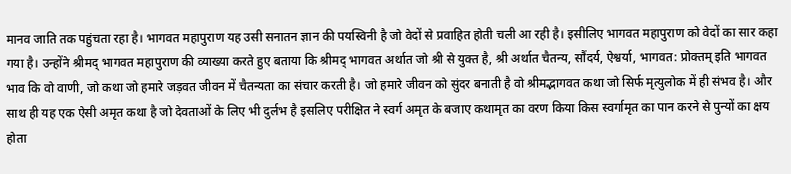मानव जाति तक पहुंचता रहा है। भागवत महापुराण यह उसी सनातन ज्ञान की पयस्विनी है जो वेदों से प्रवाहित होती चली आ रही है। इसीलिए भागवत महापुराण को वेदों का सार कहा गया है। उन्होंने श्रीमद् भागवत महापुराण की व्याख्या करते हुए बताया कि श्रीमद् भागवत अर्थात जो श्री से युक्त है, श्री अर्थात चैतन्य, सौंदर्य, ऐश्वर्या, भागवत: प्रोक्तम् इति भागवत भाव कि वो वाणी, जो कथा जो हमारे जड़वत जीवन में चैतन्यता का संचार करती है। जो हमारे जीवन को सुंदर बनाती है वो श्रीमद्भागवत कथा जो सिर्फ मृत्युलोक में ही संभव है। और साथ ही यह एक ऐसी अमृत कथा है जो देवताओं के लिए भी दुर्लभ है इसलिए परीक्षित ने स्वर्ग अमृत के बजाए कथामृत का वरण किया किस स्वर्गामृत का पान करने से पुन्यों का क्षय होता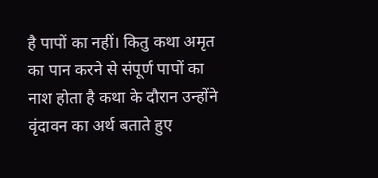है पापों का नहीं। कितु कथा अमृत का पान करने से संपूर्ण पापों का नाश होता है कथा के दौरान उन्होंने वृंदावन का अर्थ बताते हुए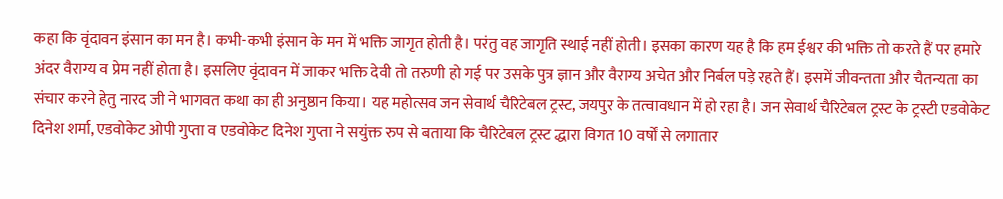कहा कि वृंदावन इंसान का मन है। कभी-कभी इंसान के मन में भक्ति जागृत होती है। परंतु वह जागृति स्थाई नहीं होती। इसका कारण यह है कि हम ईश्वर की भक्ति तो करते हैं पर हमारे अंदर वैराग्य व प्रेम नहीं होता है। इसलिए वृंदावन में जाकर भक्ति देवी तो तरुणी हो गई पर उसके पुत्र ज्ञान और वैराग्य अचेत और निर्बल पड़े रहते हैं। इसमें जीवन्तता और चैतन्यता का संचार करने हेतु नारद जी ने भागवत कथा का ही अनुष्ठान किया। यह महोत्सव जन सेवार्थ चैरिटेबल ट्रस्ट, जयपुर के तत्वावधान में हो रहा है। जन सेवार्थ चैरिटेबल ट्रस्ट के ट्रस्टी एडवोकेट दिनेश शर्मा, एडवोकेट ओपी गुप्ता व एडवोकेट दिनेश गुप्ता ने सयुंक्त रुप से बताया कि चैरिटेबल ट्रस्ट द्धारा विगत 10 वर्षों से लगातार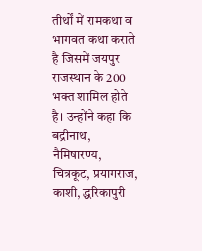तीर्थों में रामकथा व भागवत कथा कराते है जिसमें जयपुर राजस्थान के 200 भक्त शामिल होते है। उन्होंने कहा कि बद्रीनाथ, नैमिषारण्य, चित्रकूट, प्रयागराज, काशी, द्धरिकापुरी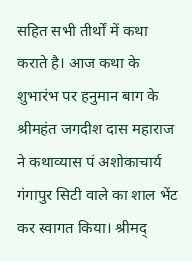सहित सभी तीर्थों में कथा कराते है। आज कथा के शुभारंभ पर हनुमान बाग के श्रीमहंत जगदीश दास महाराज ने कथाव्यास पं अशोकाचार्य गंगापुर सिटी वाले का शाल भेंट कर स्वागत किया। श्रीमद्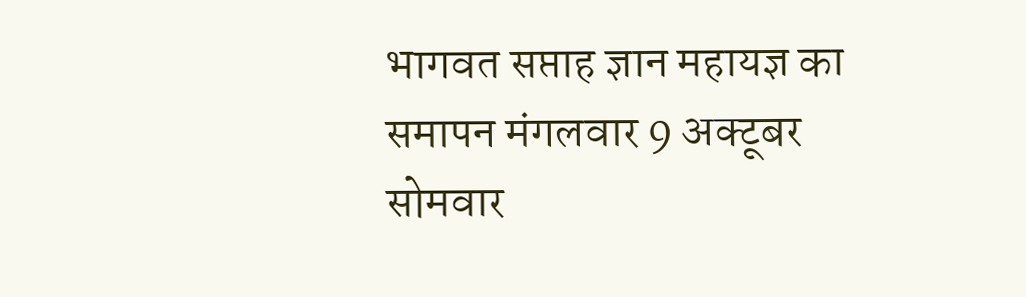भागवत सप्ताह ज्ञान महायज्ञ का समापन मंगलवार 9 अक्टूबर सोमवार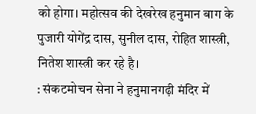को होगा। महोत्सव की देखरेख हनुमान बाग के पुजारी योगेंद्र दास, सुनील दास, रोहित शास्त्री, नितेश शास्त्री कर रहे है।
: संकटमोचन सेना ने हनुमानगढ़ी मंदिर में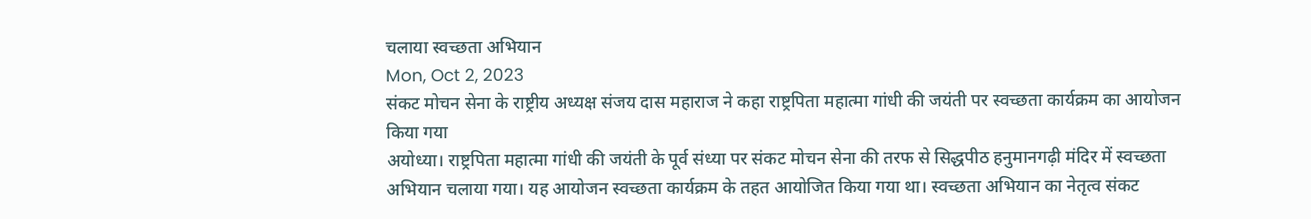चलाया स्वच्छता अभियान
Mon, Oct 2, 2023
संकट मोचन सेना के राष्ट्रीय अध्यक्ष संजय दास महाराज ने कहा राष्ट्रपिता महात्मा गांधी की जयंती पर स्वच्छता कार्यक्रम का आयोजन किया गया
अयोध्या। राष्ट्रपिता महात्मा गांधी की जयंती के पूर्व संध्या पर संकट मोचन सेना की तरफ से सिद्धपीठ हनुमानगढ़ी मंदिर में स्वच्छता अभियान चलाया गया। यह आयोजन स्वच्छता कार्यक्रम के तहत आयोजित किया गया था। स्वच्छता अभियान का नेतृत्व संकट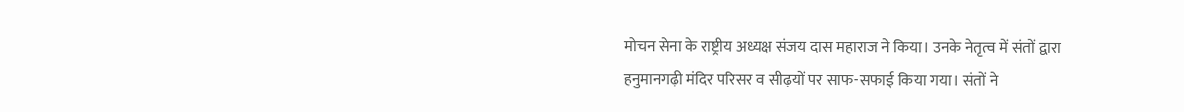मोचन सेना के राष्ट्रीय अध्यक्ष संजय दास महाराज ने किया। उनके नेतृत्व में संतों द्वारा हनुमानगढ़ी मंदिर परिसर व सीढ़यों पर साफ-सफाई किया गया। संतों ने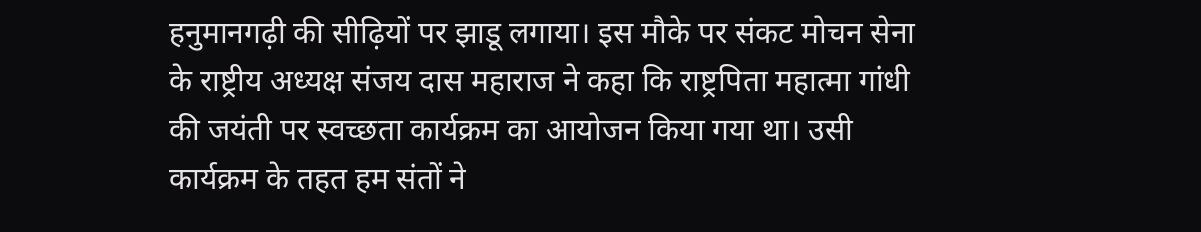हनुमानगढ़ी की सीढ़ियों पर झाडू लगाया। इस मौके पर संकट मोचन सेना के राष्ट्रीय अध्यक्ष संजय दास महाराज ने कहा कि राष्ट्रपिता महात्मा गांधी की जयंती पर स्वच्छता कार्यक्रम का आयोजन किया गया था। उसी कार्यक्रम के तहत हम संतों ने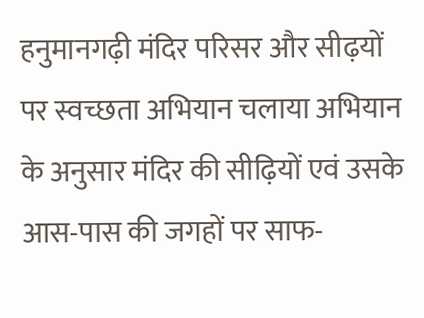हनुमानगढ़ी मंदिर परिसर और सीढ़यों पर स्वच्छता अभियान चलाया अभियान के अनुसार मंदिर की सीढ़ियों एवं उसके आस-पास की जगहों पर साफ-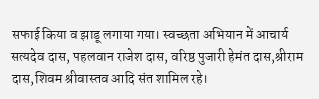सफाई किया व झाडू लगाया गया। स्वच्छता अभियान में आचार्य सत्यदेव दास, पहलवान राजेश दास, वरिष्ठ पुजारी हेमंत दास,श्रीराम दास,शिवम श्रीवास्तव आदि संत शामिल रहे।